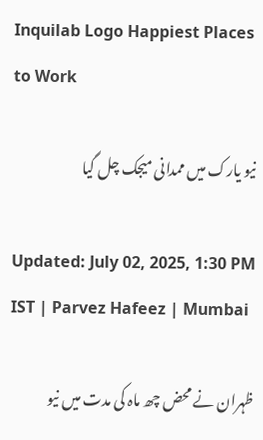Inquilab Logo Happiest Places to Work

نیو یارک میں ممدانی میجک چل گیا

Updated: July 02, 2025, 1:30 PM IST | Parvez Hafeez | Mumbai

ظہران نے محض چھ ماہ کی مدت میں نیو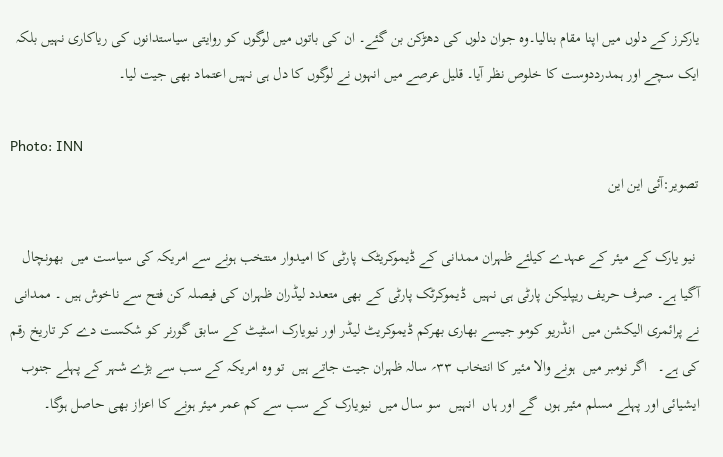یارکرز کے دلوں میں اپنا مقام بنالیا۔وہ جوان دلوں کی دھڑکن بن گئے۔ ان کی باتوں میں لوگوں کو روایتی سیاستدانوں کی ریاکاری نہیں بلکہ ایک سچے اور ہمدرددوست کا خلوص نظر آیا۔ قلیل عرصے میں انہوں نے لوگوں کا دل ہی نہیں اعتماد بھی جیت لیا۔

Photo: INN
تصویر:آئی این این

 نیو یارک کے میئر کے عہدے کیلئے ظہران ممدانی کے ڈیموکریٹک پارٹی کا امیدوار منتخب ہونے سے امریکہ کی سیاست میں  بھونچال آگیا ہے۔ صرف حریف ریپلیکن پارٹی ہی نہیں  ڈیموکرٹک پارٹی کے بھی متعدد لیڈران ظہران کی فیصلہ کن فتح سے ناخوش ہیں ۔ ممدانی نے پرائمری الیکشن میں  انڈریو کومو جیسے بھاری بھرکم ڈیموکریٹ لیڈر اور نیویارک اسٹیٹ کے سابق گورنر کو شکست دے کر تاریخ رقم کی ہے۔   اگر نومبر میں  ہونے والا مئیر کا انتخاب ۳۳؍ سالہ ظہران جیت جاتے ہیں  تو وہ امریکہ کے سب سے بڑے شہر کے پہلے جنوب ایشیائی اور پہلے مسلم مئیر ہوں  گے اور ہاں  انہیں  سو سال میں  نیویارک کے سب سے کم عمر میئر ہونے کا اعزاز بھی حاصل ہوگا۔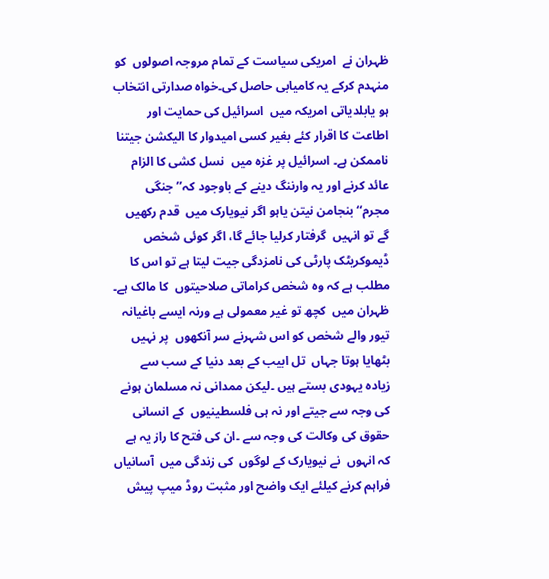ظہران نے  امریکی سیاست کے تمام مروجہ اصولوں  کو منہدم کرکے یہ کامیابی حاصل کی۔خواہ صدارتی انتخاب ہو یابلدیاتی امریکہ میں  اسرائیل کی حمایت اور اطاعت کا اقرار کئے بغیر کسی امیدوار کا الیکشن جیتنا ناممکن ہے۔ اسرائیل پر غزہ میں  نسل کشی کا الزام عائد کرنے اور یہ وارننگ دینے کے باوجود کہ’’ جنگی مجرم‘‘ بنجامن نیتن یاہو اگر نیویارک میں  قدم رکھیں  گے تو انہیں  گرفتار کرلیا جائے گا، اگر کوئی شخص ڈیموکریٹک پارٹی کی نامزدگی جیت لیتا ہے تو اس کا مطلب ہے کہ وہ شخص کراماتی صلاحیتوں  کا مالک ہے۔ ظہران میں  کچھ تو غیر معمولی ہے ورنہ ایسے باغیانہ تیور والے شخص کو اس شہرنے سر آنکھوں  پر نہیں  بٹھایا ہوتا جہاں  تل ابیب کے بعد دنیا کے سب سے زیادہ یہودی بستے ہیں ۔لیکن ممدانی نہ مسلمان ہونے کی وجہ سے جیتے اور نہ ہی فلسطینیوں  کے انسانی حقوق کی وکالت کی وجہ سے ۔ان کی فتح کا راز یہ ہے کہ انہوں  نے نیویارک کے لوگوں  کی زندگی میں  آسانیاں  فراہم کرنے کیلئے ایک واضح اور مثبت روڈ میپ پیش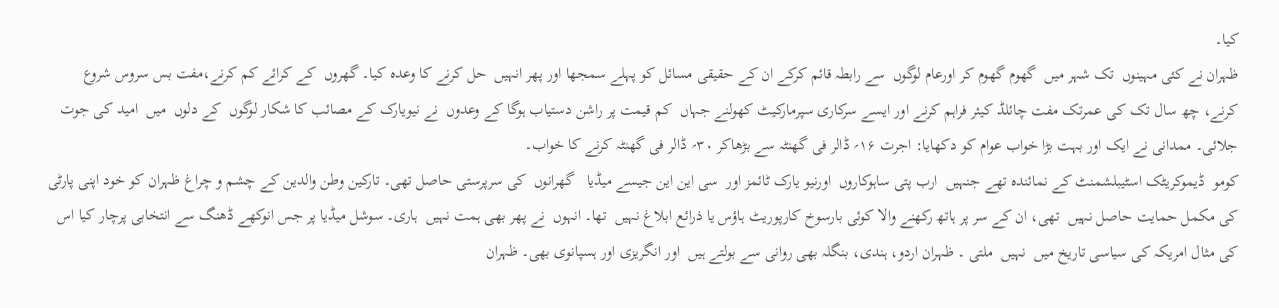کیا۔
ظہران نے کئی مہینوں  تک شہر میں  گھوم گھوم کر اورعام لوگوں  سے رابطہ قائم کرکے ان کے حقیقی مسائل کو پہلے سمجھا اور پھر انہیں  حل کرنے کا وعدہ کیا۔ گھروں  کے کرائے کم کرنے،مفت بس سروس شروع کرنے، چھ سال تک کی عمرتک مفت چائلڈ کیئر فراہم کرنے اور ایسے سرکاری سپرمارکیٹ کھولنے جہاں  کم قیمت پر راشن دستیاب ہوگا کے وعدوں  نے نیویارک کے مصائب کا شکار لوگوں  کے دلوں  میں  امید کی جوت جلائی۔ ممدانی نے ایک اور بہت بڑا خواب عوام کو دکھایا: اجرت ۱۶؍ ڈالر فی گھنٹہ سے بڑھاکر ۳۰؍ ڈالر فی گھنٹہ کرنے کا خواب۔
کومو  ڈیموکریٹک اسٹیبلشمنٹ کے نمائندہ تھے جنہیں  ارب پتی ساہوکاروں  اورنیو یارک ٹائمز اور  سی این این جیسے میڈیا   گھرانوں  کی سرپرستی حاصل تھی۔ تارکین وطن والدین کے چشم و چراغ ظہران کو خود اپنی پارٹی کی مکمل حمایت حاصل نہیں  تھی، ان کے سر پر ہاتھ رکھنے والا کوئی بارسوخ کارپوریٹ ہاؤس یا ذرائع ابلاغ نہیں  تھا۔ انہوں  نے پھر بھی ہمت نہیں  ہاری۔ سوشل میڈیا پر جس انوکھے ڈھنگ سے انتخابی پرچار کیا اس کی مثال امریکہ کی سیاسی تاریخ میں  نہیں  ملتی ۔ ظہران اردو، ہندی، بنگلہ بھی روانی سے بولتے ہیں  اور انگریزی اور ہسپانوی بھی۔ ظہران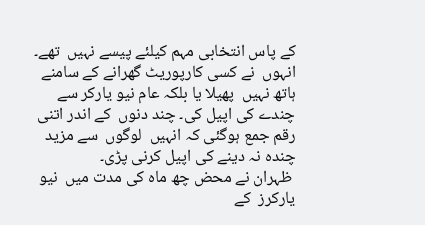کے پاس انتخابی مہم کیلئے پیسے نہیں  تھے۔ انہوں  نے کسی کارپوریٹ گھرانے کے سامنے ہاتھ نہیں  پھیلا یا بلکہ عام نیو یارکر سے چندے کی اپیل کی۔ چند دنوں  کے اندر اتنی رقم جمع ہوگئی کہ انہیں  لوگوں  سے مزید چندہ نہ دینے کی اپیل کرنی پڑی۔
 ظہران نے محض چھ ماہ کی مدت میں  نیو یارکرز  کے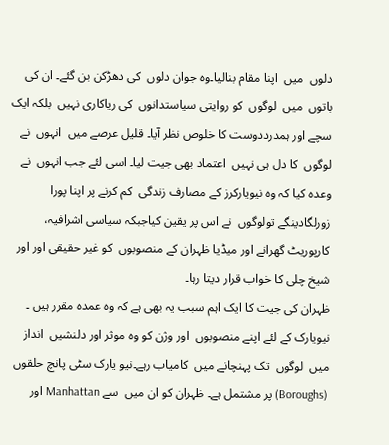دلوں  میں  اپنا مقام بنالیا۔وہ جوان دلوں  کی دھڑکن بن گئے۔ ان کی باتوں  میں  لوگوں  کو روایتی سیاستدانوں  کی ریاکاری نہیں  بلکہ ایک سچے اور ہمدرددوست کا خلوص نظر آیا۔ قلیل عرصے میں  انہوں  نے لوگوں  کا دل ہی نہیں  اعتماد بھی جیت لیا۔ اسی لئے جب انہوں  نے وعدہ کیا کہ وہ نیویارکرز کے مصارف زندگی  کم کرنے پر اپنا پورا زورلگادینگے تولوگوں  نے اس پر یقین کیاجبکہ سیاسی اشرافیہ، کارپوریٹ گھرانے اور میڈیا ظہران کے منصوبوں  کو غیر حقیقی اور اور شیخ چلی کا خواب قرار دیتا رہا۔
ظہران کی جیت کا ایک اہم سبب یہ بھی ہے کہ وہ عمدہ مقرر ہیں ۔ نیویارک کے لئے اپنے منصوبوں  اور وژن کو وہ موثر اور دلنشیں  انداز میں  لوگوں  تک پہنچانے میں  کامیاب رہے۔نیو یارک سٹی پانچ حلقوں  (Boroughs) پر مشتمل ہے۔ ظہران کو ان میں  سے Manhattan اور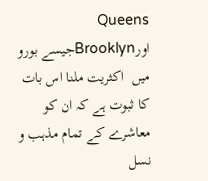Queens اورBrooklynجیسے بورو میں  اکثریت ملنا اس بات کا ثبوت ہے کہ ان کو معاشرے کے تمام مذہب و نسل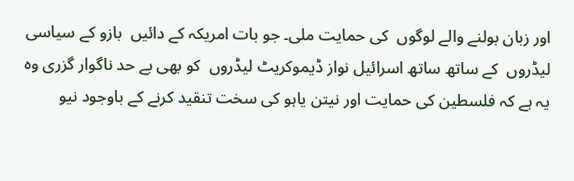اور زبان بولنے والے لوگوں  کی حمایت ملی۔ جو بات امریکہ کے دائیں  بازو کے سیاسی لیڈروں  کے ساتھ ساتھ اسرائیل نواز ڈیموکریٹ لیڈروں  کو بھی بے حد ناگوار گزری وہ یہ ہے کہ فلسطین کی حمایت اور نیتن یاہو کی سخت تنقید کرنے کے باوجود نیو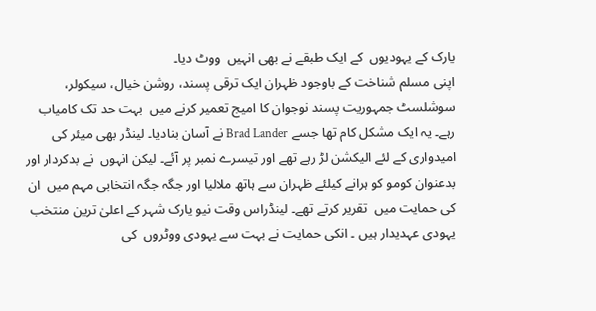یارک کے یہودیوں  کے ایک طبقے نے بھی انہیں  ووٹ دیا۔
اپنی مسلم شناخت کے باوجود ظہران ایک ترقی پسند، روشن خیال، سیکولر، سوشلسٹ جمہوریت پسند نوجوان کا امیج تعمیر کرنے میں  بہت حد تک کامیاب رہے۔ یہ ایک مشکل کام تھا جسے Brad Lander نے آسان بنادیا۔ لینڈر بھی میئر کی امیدواری کے لئے الیکشن لڑ رہے تھے اور تیسرے نمبر پر آئے۔ لیکن انہوں  نے بدکردار اور بدعنوان کومو کو ہرانے کیلئے ظہران سے ہاتھ ملالیا اور جگہ جگہ انتخابی مہم میں  ان کی حمایت میں  تقریر کرتے تھے۔ لینڈراس وقت نیو یارک شہر کے اعلیٰ ترین منتخب یہودی عہدیدار ہیں ۔ انکی حمایت نے بہت سے یہودی ووٹروں  کی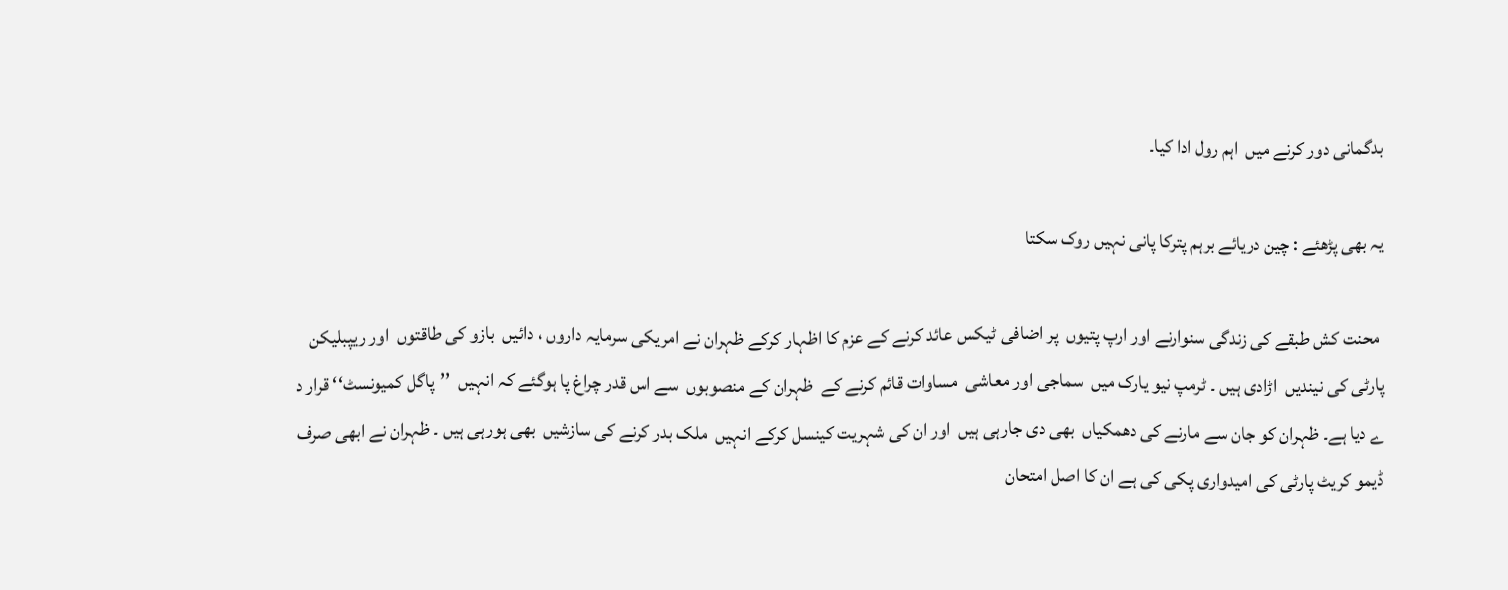بدگمانی دور کرنے میں  اہم رول ادا کیا۔

یہ بھی پڑھئے : چین دریائے برہم پترکا پانی نہیں روک سکتا

 محنت کش طبقے کی زندگی سنوارنے اور ارپ پتیوں  پر اضافی ٹیکس عائد کرنے کے عزم کا اظہار کرکے ظہران نے امریکی سرمایہ داروں ، دائیں  بازو کی طاقتوں  اور ریپبلیکن پارٹی کی نیندیں  اڑادی ہیں ۔ ٹرمپ نیو یارک میں  سماجی اور معاشی  مساوات قائم کرنے کے  ظہران کے منصوبوں  سے اس قدر چراغ پا ہوگئے کہ انہیں  ’’پاگل کمیونسٹ‘‘ قرار د ے دیا ہے۔ ظہران کو جان سے مارنے کی دھمکیاں  بھی دی جارہی ہیں  اور ان کی شہریت کینسل کرکے انہیں  ملک بدر کرنے کی سازشیں  بھی ہورہی ہیں ۔ ظہران نے ابھی صرف ڈیمو کریٹ پارٹی کی امیدواری پکی کی ہے ان کا اصل امتحان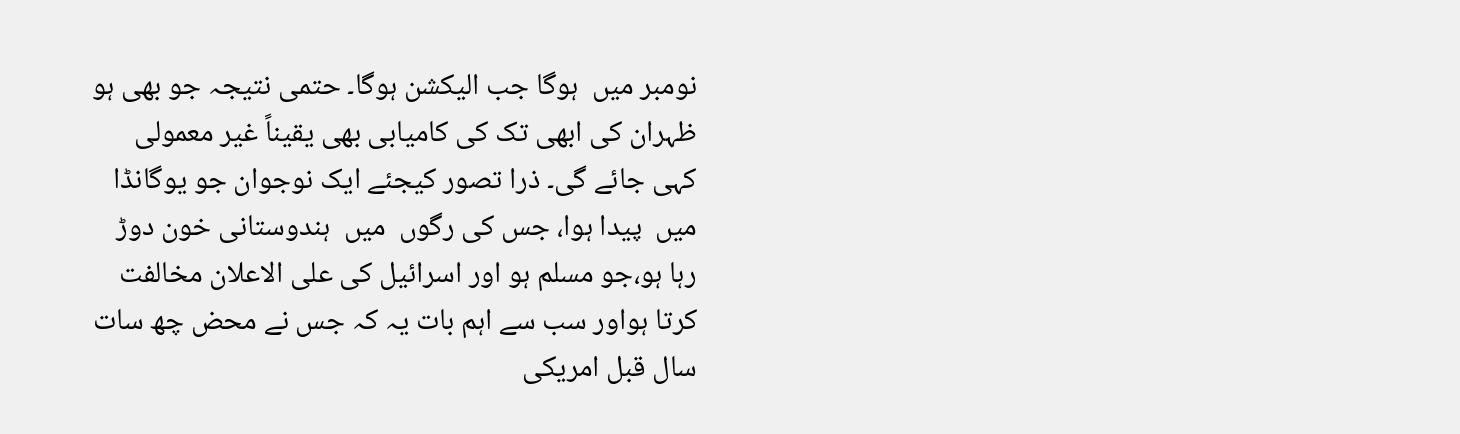نومبر میں  ہوگا جب الیکشن ہوگا۔ حتمی نتیجہ جو بھی ہو ظہران کی ابھی تک کی کامیابی بھی یقیناً غیر معمولی کہی جائے گی۔ ذرا تصور کیجئے ایک نوجوان جو یوگانڈا میں  پیدا ہوا، جس کی رگوں  میں  ہندوستانی خون دوڑ رہا ہو،جو مسلم ہو اور اسرائیل کی علی الاعلان مخالفت کرتا ہواور سب سے اہم بات یہ کہ جس نے محض چھ سات سال قبل امریکی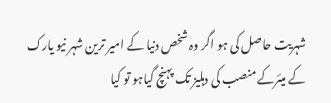شہریت حاصل کی ہو اگر وہ شخص دنیا کے امیر ترین شہر نیو یارک کے میئرکے منصب کی دہلیز تک پہنچ گیاہو تو کیا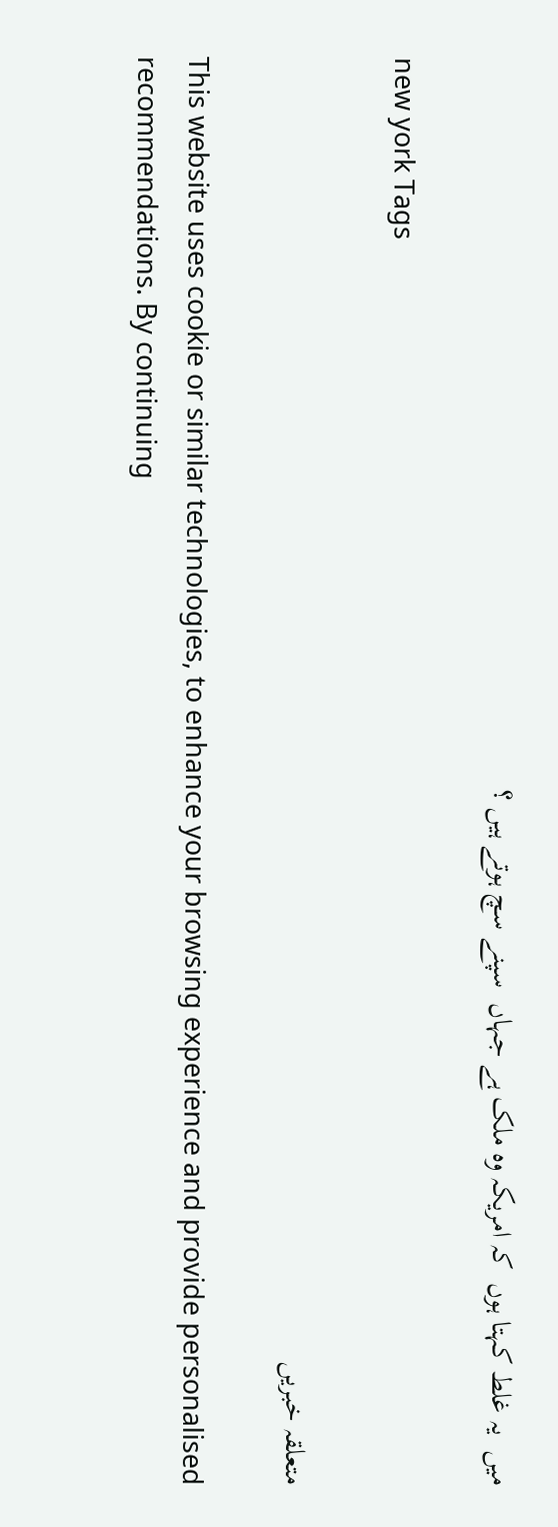میں  یہ غلط کہتا ہوں  کہ امریکہ وہ ملک ہے جہاں  سپنے سچ ہوتے ہیں ؟

new york Tags

متعلقہ خبریں

This website uses cookie or similar technologies, to enhance your browsing experience and provide personalised recommendations. By continuing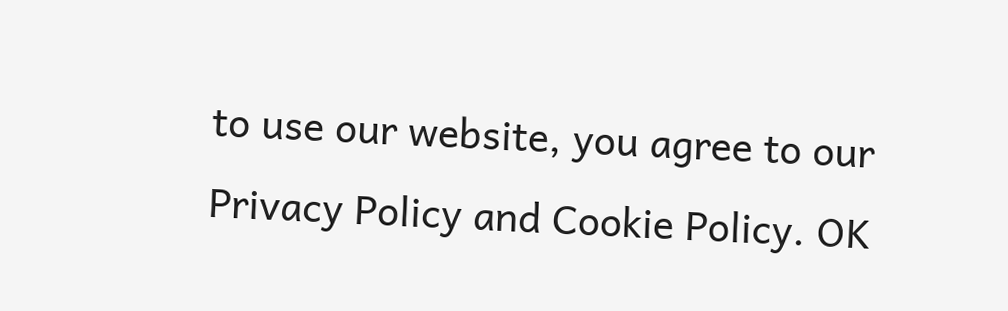to use our website, you agree to our Privacy Policy and Cookie Policy. OK